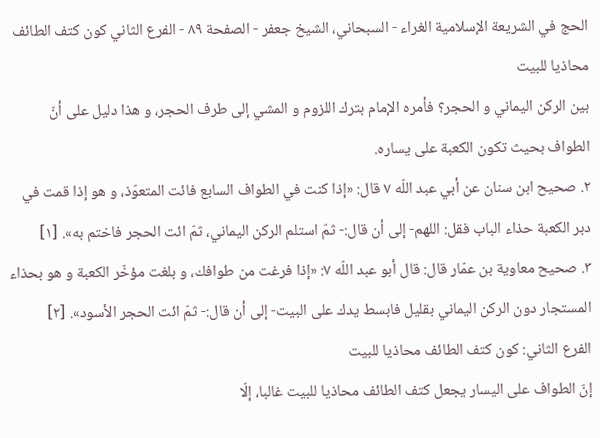الحج في الشريعة الإسلامية الغراء - السبحاني، الشيخ جعفر - الصفحة ٨٩ - الفرع الثاني كون كتف الطائف محاذيا للبيت
بين الركن اليماني و الحجر؟ فأمره الإمام بترك اللزوم و المشي إلى طرف الحجر، و هذا دليل على أنّ الطواف بحيث تكون الكعبة على يساره.
٢. صحيح ابن سنان عن أبي عبد اللّه ٧ قال: «إذا كنت في الطواف السابع فائت المتعوّذ، و هو إذا قمت في دبر الكعبة حذاء الباب فقل: اللهم- إلى أن قال:- ثمّ استلم الركن اليماني، ثمّ ائت الحجر فاختم به». [١]
٣. صحيح معاوية بن عمّار قال: قال أبو عبد اللّه ٧: «إذا فرغت من طوافك، و بلغت مؤخّر الكعبة و هو بحذاء المستجار دون الركن اليماني بقليل فابسط يدك على البيت- إلى أن قال:- ثمّ ائت الحجر الأسود». [٢]
الفرع الثاني: كون كتف الطائف محاذيا للبيت
إنّ الطواف على اليسار يجعل كتف الطائف محاذيا للبيت غالبا، إلّا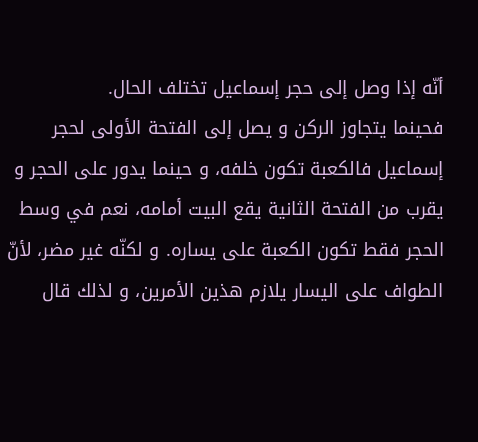أنّه إذا وصل إلى حجر إسماعيل تختلف الحال.
فحينما يتجاوز الركن و يصل إلى الفتحة الأولى لحجر إسماعيل فالكعبة تكون خلفه، و حينما يدور على الحجر و يقرب من الفتحة الثانية يقع البيت أمامه، نعم في وسط الحجر فقط تكون الكعبة على يساره. و لكنّه غير مضر، لأنّ الطواف على اليسار يلازم هذين الأمرين، و لذلك قال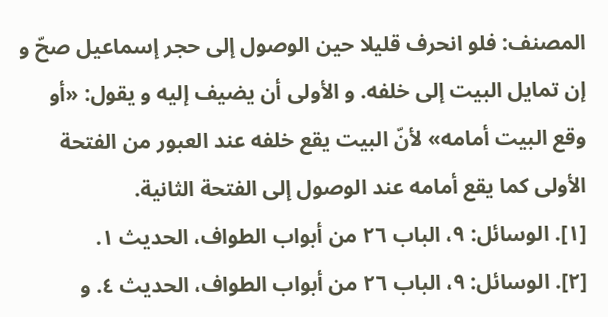المصنف: فلو انحرف قليلا حين الوصول إلى حجر إسماعيل صحّ و إن تمايل البيت إلى خلفه. و الأولى أن يضيف إليه و يقول: «أو وقع البيت أمامه» لأنّ البيت يقع خلفه عند العبور من الفتحة الأولى كما يقع أمامه عند الوصول إلى الفتحة الثانية.
[١]. الوسائل: ٩، الباب ٢٦ من أبواب الطواف، الحديث ١.
[٢]. الوسائل: ٩، الباب ٢٦ من أبواب الطواف، الحديث ٤. و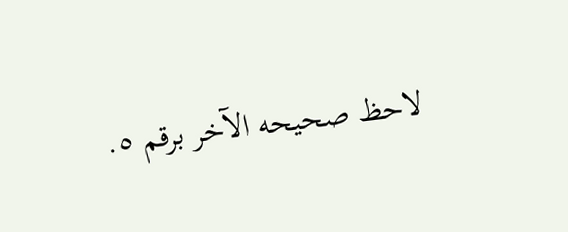لاحظ صحيحه الآخر برقم ٥.